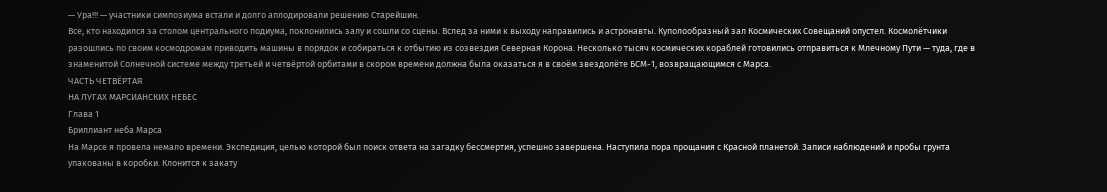— Ура!!! — участники симпозиума встали и долго аплодировали решению Старейшин.
Все, кто находился за столом центрального подиума, поклонились залу и сошли со сцены. Вслед за ними к выходу направились и астронавты. Куполообразный зал Космических Совещаний опустел. Космолётчики разошлись по своим космодромам приводить машины в порядок и собираться к отбытию из созвездия Северная Корона. Несколько тысяч космических кораблей готовились отправиться к Млечному Пути — туда, где в знаменитой Солнечной системе между третьей и четвёртой орбитами в скором времени должна была оказаться я в своём звездолёте БСМ-1, возвращающимся с Марса.
ЧАСТЬ ЧЕТВЁРТАЯ
НА ЛУГАХ МАРСИАНСКИХ НЕБЕС
Глава 1
Бриллиант неба Марса
На Марсе я провела немало времени. Экспедиция, целью которой был поиск ответа на загадку бессмертия, успешно завершена. Наступила пора прощания с Красной планетой. Записи наблюдений и пробы грунта упакованы в коробки. Клонится к закату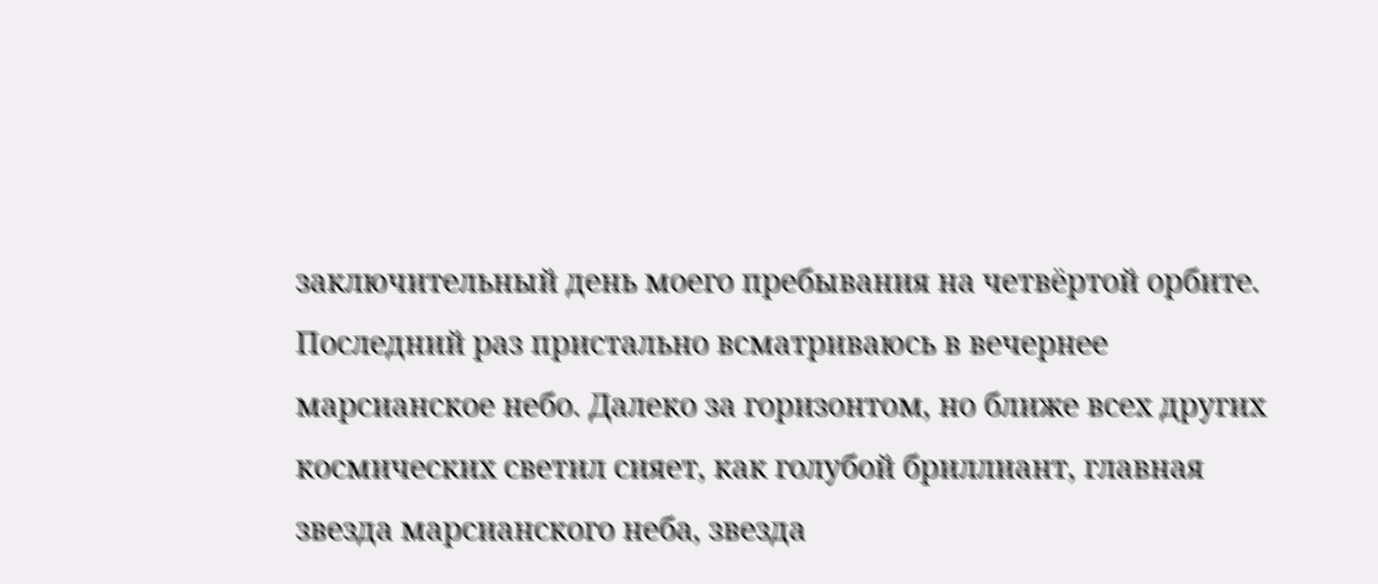заключительный день моего пребывания на четвёртой орбите. Последний раз пристально всматриваюсь в вечернее марсианское небо. Далеко за горизонтом, но ближе всех других космических светил сияет, как голубой бриллиант, главная звезда марсианского неба, звезда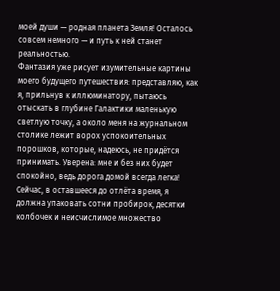моей души — родная планета Земля! Осталось совсем немного — и путь к ней станет реальностью.
Фантазия уже рисует изумительные картины моего будущего путешествия: представляю, как я, прильнув к иллюминатору, пытаюсь отыскать в глубине Галактики маленькую светлую точку, а около меня на журнальном столике лежит ворох успокоительных порошков, которые, надеюсь, не придётся принимать. Уверена: мне и без них будет спокойно, ведь дорога домой всегда легка!
Сейчас, в оставшееся до отлёта время, я должна упаковать сотни пробирок, десятки колбочек и неисчислимое множество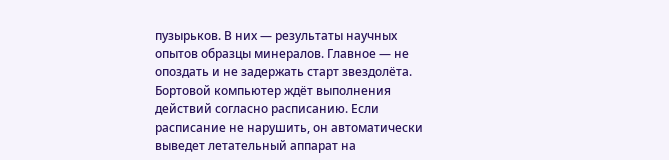пузырьков. В них — результаты научных опытов образцы минералов. Главное — не опоздать и не задержать старт звездолёта. Бортовой компьютер ждёт выполнения действий согласно расписанию. Если расписание не нарушить, он автоматически выведет летательный аппарат на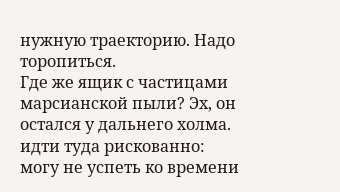нужную траекторию. Надо торопиться.
Где же ящик с частицами марсианской пыли? Эх, он остался у дальнего холма. идти туда рискованно: могу не успеть ко времени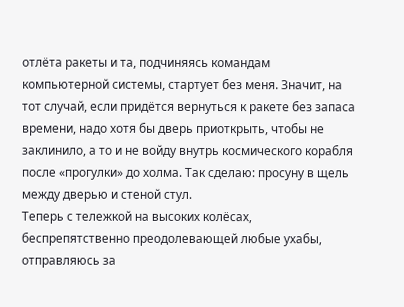отлёта ракеты и та, подчиняясь командам компьютерной системы, стартует без меня. Значит, на тот случай, если придётся вернуться к ракете без запаса времени, надо хотя бы дверь приоткрыть, чтобы не заклинило, а то и не войду внутрь космического корабля после «прогулки» до холма. Так сделаю: просуну в щель между дверью и стеной стул.
Теперь с тележкой на высоких колёсах, беспрепятственно преодолевающей любые ухабы, отправляюсь за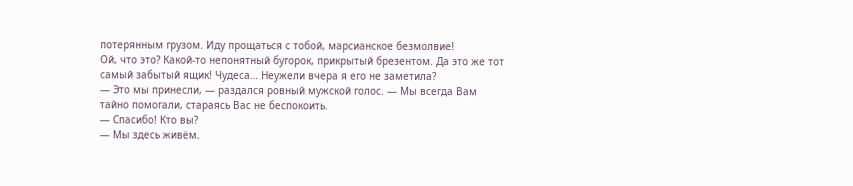потерянным грузом. Иду прощаться с тобой, марсианское безмолвие!
Ой, что это? Какой-то непонятный бугорок, прикрытый брезентом. Да это же тот самый забытый ящик! Чудеса… Неужели вчера я его не заметила?
— Это мы принесли, — раздался ровный мужской голос. — Мы всегда Вам тайно помогали, стараясь Вас не беспокоить.
— Спасибо! Кто вы?
— Мы здесь живём.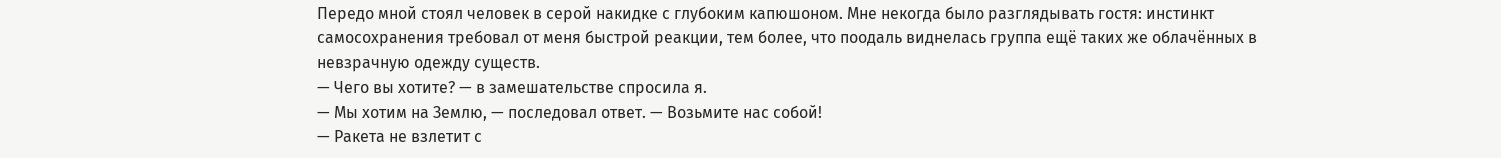Передо мной стоял человек в серой накидке с глубоким капюшоном. Мне некогда было разглядывать гостя: инстинкт самосохранения требовал от меня быстрой реакции, тем более, что поодаль виднелась группа ещё таких же облачённых в невзрачную одежду существ.
— Чего вы хотите? — в замешательстве спросила я.
— Мы хотим на Землю, — последовал ответ. — Возьмите нас собой!
— Ракета не взлетит с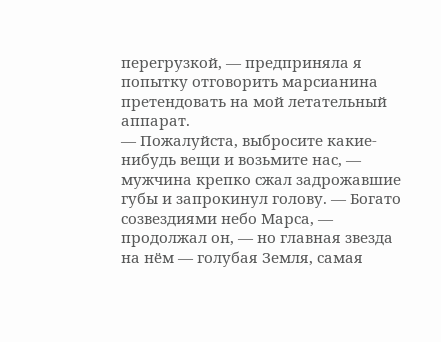перегрузкой, — предприняла я попытку отговорить марсианина претендовать на мой летательный аппарат.
— Пожалуйста, выбросите какие-нибудь вещи и возьмите нас, — мужчина крепко сжал задрожавшие губы и запрокинул голову. — Богато созвездиями небо Марса, — продолжал он, — но главная звезда на нём — голубая Земля, самая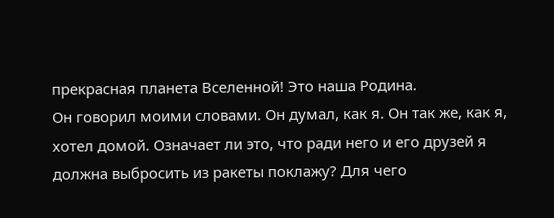прекрасная планета Вселенной! Это наша Родина.
Он говорил моими словами. Он думал, как я. Он так же, как я, хотел домой. Означает ли это, что ради него и его друзей я должна выбросить из ракеты поклажу? Для чего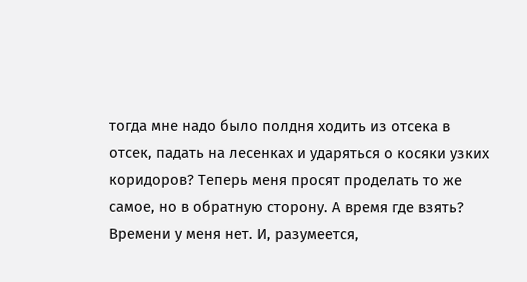тогда мне надо было полдня ходить из отсека в отсек, падать на лесенках и ударяться о косяки узких коридоров? Теперь меня просят проделать то же самое, но в обратную сторону. А время где взять?
Времени у меня нет. И, разумеется,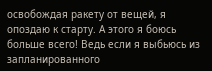освобождая ракету от вещей, я опоздаю к старту. А этого я боюсь больше всего! Ведь если я выбьюсь из запланированного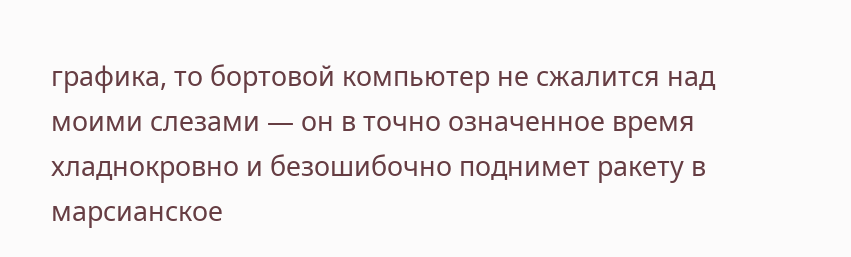графика, то бортовой компьютер не сжалится над моими слезами — он в точно означенное время хладнокровно и безошибочно поднимет ракету в марсианское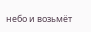небо и возьмёт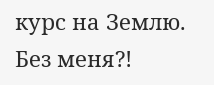курс на Землю. Без меня?!